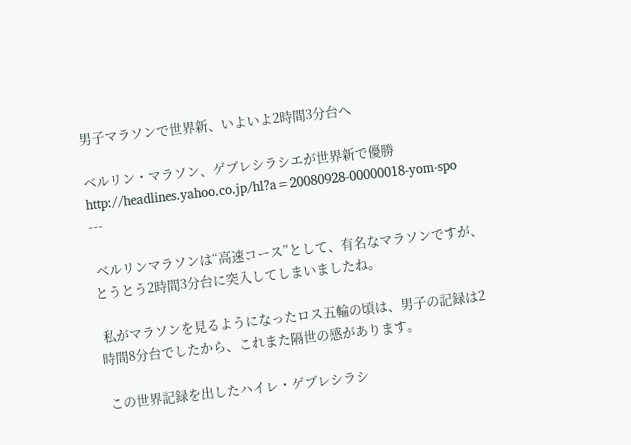男子マラソンで世界新、いよいよ2時間3分台へ

ベルリン・マラソン、ゲブレシラシエが世界新で優勝
http://headlines.yahoo.co.jp/hl?a=20080928-00000018-yom-spo
---

 ベルリンマラソンは“高速コース”として、有名なマラソンですが、とうとう2時間3分台に突入してしまいましたね。

 私がマラソンを見るようになったロス五輪の頃は、男子の記録は2時間8分台でしたから、これまた隔世の感があります。

 この世界記録を出したハイレ・ゲブレシラシ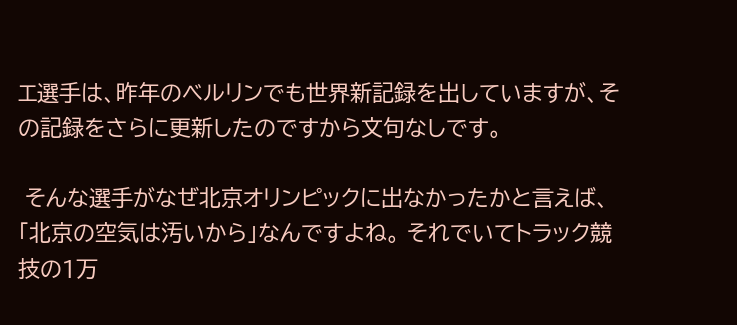エ選手は、昨年のベルリンでも世界新記録を出していますが、その記録をさらに更新したのですから文句なしです。

 そんな選手がなぜ北京オリンピックに出なかったかと言えば、「北京の空気は汚いから」なんですよね。 それでいてトラック競技の1万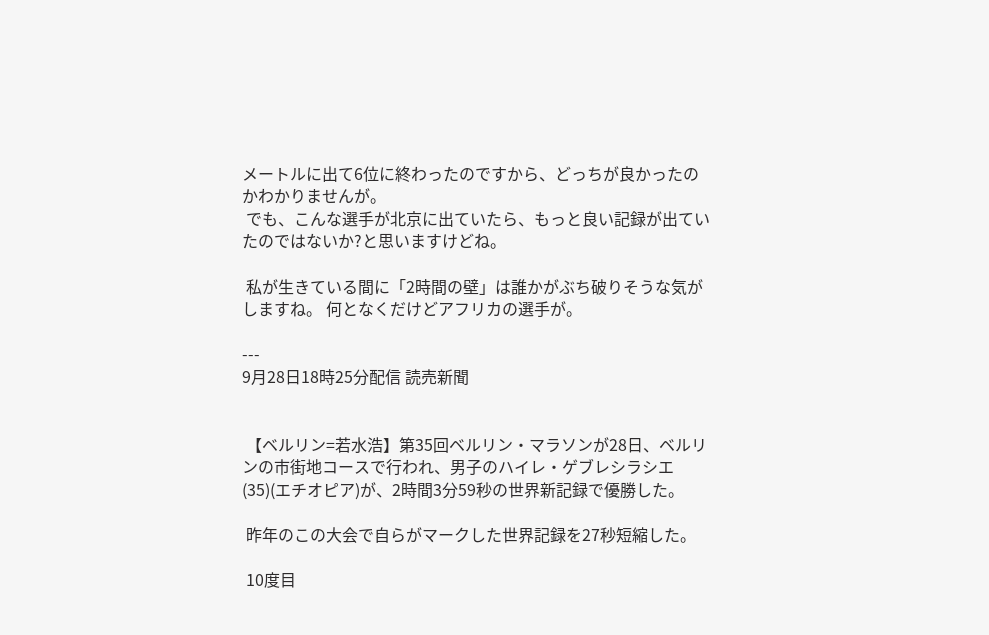メートルに出て6位に終わったのですから、どっちが良かったのかわかりませんが。
 でも、こんな選手が北京に出ていたら、もっと良い記録が出ていたのではないか?と思いますけどね。

 私が生きている間に「2時間の壁」は誰かがぶち破りそうな気がしますね。 何となくだけどアフリカの選手が。

---
9月28日18時25分配信 読売新聞


 【ベルリン=若水浩】第35回ベルリン・マラソンが28日、ベルリンの市街地コースで行われ、男子のハイレ・ゲブレシラシエ(35)(エチオピア)が、2時間3分59秒の世界新記録で優勝した。

 昨年のこの大会で自らがマークした世界記録を27秒短縮した。

 10度目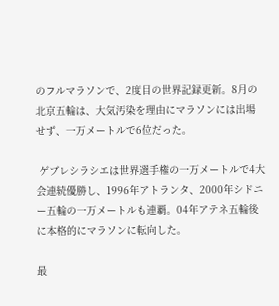のフルマラソンで、2度目の世界記録更新。8月の北京五輪は、大気汚染を理由にマラソンには出場せず、一万メートルで6位だった。

 ゲブレシラシエは世界選手権の一万メートルで4大会連続優勝し、1996年アトランタ、2000年シドニー五輪の一万メートルも連覇。04年アテネ五輪後に本格的にマラソンに転向した。

最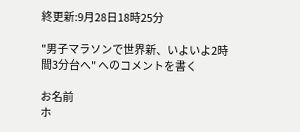終更新:9月28日18時25分

"男子マラソンで世界新、いよいよ2時間3分台へ" へのコメントを書く

お名前
ホ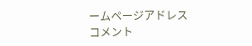ームページアドレス
コメント